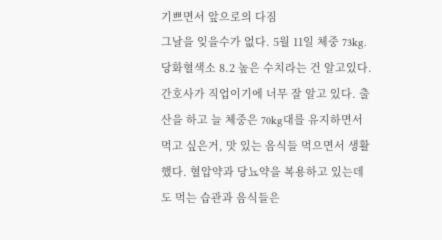기쁘면서 앞으로의 다짐
그날을 잊을수가 없다. 5월 11일 체중 73kg. 당화혈색소 8.2 높은 수치라는 건 알고있다. 간호사가 직업이기에 너무 잘 알고 있다. 출산을 하고 늘 체중은 70kg대를 유지하면서 먹고 싶은거, 맛 있는 음식들 먹으면서 생활했다. 혈압약과 당뇨약을 복용하고 있는데도 먹는 습관과 음식들은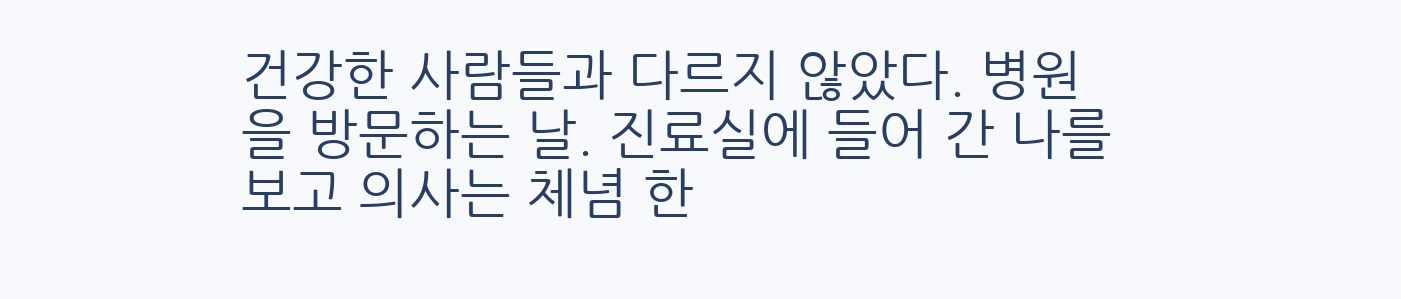건강한 사람들과 다르지 않았다. 병원을 방문하는 날. 진료실에 들어 간 나를 보고 의사는 체념 한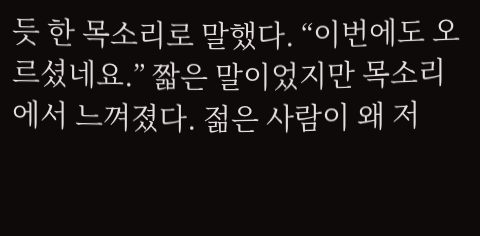듯 한 목소리로 말했다. “이번에도 오르셨네요.” 짧은 말이었지만 목소리에서 느껴졌다. 젊은 사람이 왜 저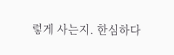렇게 사는지. 한심하다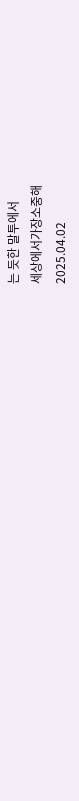는 듯한 말투에서
세상에서가장소중해
2025.04.02